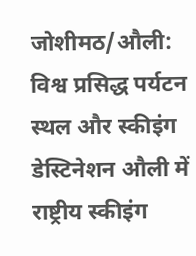जोशीमठ/औली: विश्व प्रसिद्ध पर्यटन स्थल और स्कीइंग डेस्टिनेशन औली में राष्ट्रीय स्कीइंग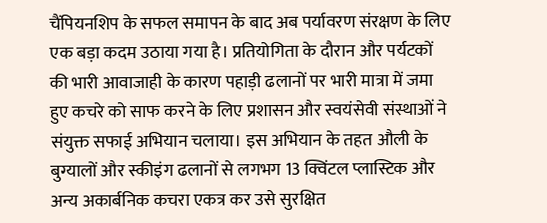चैंपियनशिप के सफल समापन के बाद अब पर्यावरण संरक्षण के लिए एक बड़ा कदम उठाया गया है। प्रतियोगिता के दौरान और पर्यटकों की भारी आवाजाही के कारण पहाड़ी ढलानों पर भारी मात्रा में जमा हुए कचरे को साफ करने के लिए प्रशासन और स्वयंसेवी संस्थाओं ने संयुक्त सफाई अभियान चलाया। इस अभियान के तहत औली के बुग्यालों और स्कीइंग ढलानों से लगभग 13 क्विंटल प्लास्टिक और अन्य अकार्बनिक कचरा एकत्र कर उसे सुरक्षित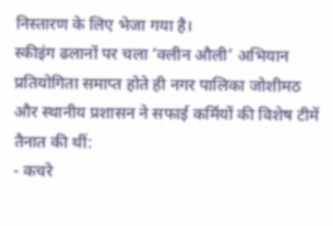निस्तारण के लिए भेजा गया है।
स्कीइंग ढलानों पर चला ‘क्लीन औली’ अभियान
प्रतियोगिता समाप्त होते ही नगर पालिका जोशीमठ और स्थानीय प्रशासन ने सफाई कर्मियों की विशेष टीमें तैनात की थीं:
- कचरे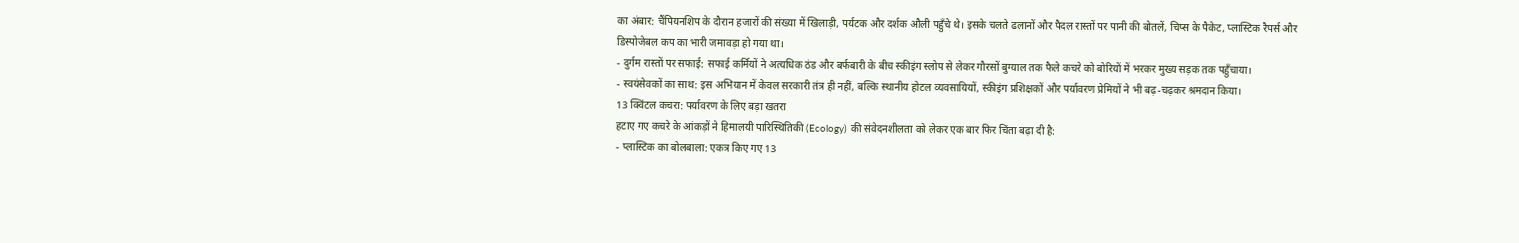का अंबार: चैंपियनशिप के दौरान हजारों की संख्या में खिलाड़ी, पर्यटक और दर्शक औली पहुँचे थे। इसके चलते ढलानों और पैदल रास्तों पर पानी की बोतलें, चिप्स के पैकेट, प्लास्टिक रैपर्स और डिस्पोजेबल कप का भारी जमावड़ा हो गया था।
- दुर्गम रास्तों पर सफाई: सफाई कर्मियों ने अत्यधिक ठंड और बर्फबारी के बीच स्कीइंग स्लोप से लेकर गौरसों बुग्याल तक फैले कचरे को बोरियों में भरकर मुख्य सड़क तक पहुँचाया।
- स्वयंसेवकों का साथ: इस अभियान में केवल सरकारी तंत्र ही नहीं, बल्कि स्थानीय होटल व्यवसायियों, स्कीइंग प्रशिक्षकों और पर्यावरण प्रेमियों ने भी बढ़-चढ़कर श्रमदान किया।
13 क्विंटल कचरा: पर्यावरण के लिए बड़ा खतरा
हटाए गए कचरे के आंकड़ों ने हिमालयी पारिस्थितिकी (Ecology) की संवेदनशीलता को लेकर एक बार फिर चिंता बढ़ा दी है:
- प्लास्टिक का बोलबाला: एकत्र किए गए 13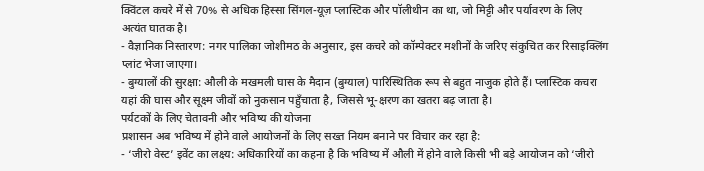क्विंटल कचरे में से 70% से अधिक हिस्सा सिंगल-यूज़ प्लास्टिक और पॉलीथीन का था, जो मिट्टी और पर्यावरण के लिए अत्यंत घातक है।
- वैज्ञानिक निस्तारण: नगर पालिका जोशीमठ के अनुसार, इस कचरे को कॉम्पेक्टर मशीनों के जरिए संकुचित कर रिसाइक्लिंग प्लांट भेजा जाएगा।
- बुग्यालों की सुरक्षा: औली के मखमली घास के मैदान (बुग्याल) पारिस्थितिक रूप से बहुत नाजुक होते हैं। प्लास्टिक कचरा यहां की घास और सूक्ष्म जीवों को नुकसान पहुँचाता है, जिससे भू-क्षरण का खतरा बढ़ जाता है।
पर्यटकों के लिए चेतावनी और भविष्य की योजना
प्रशासन अब भविष्य में होने वाले आयोजनों के लिए सख्त नियम बनाने पर विचार कर रहा है:
- ‘जीरो वेस्ट’ इवेंट का लक्ष्य: अधिकारियों का कहना है कि भविष्य में औली में होने वाले किसी भी बड़े आयोजन को ‘जीरो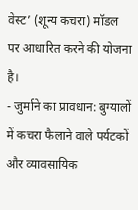वेस्ट’ (शून्य कचरा) मॉडल पर आधारित करने की योजना है।
- जुर्माने का प्रावधान: बुग्यालों में कचरा फैलाने वाले पर्यटकों और व्यावसायिक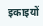इकाइयों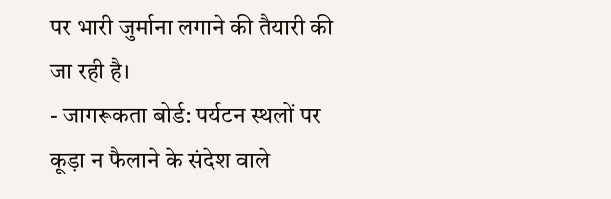पर भारी जुर्माना लगाने की तैयारी की जा रही है।
- जागरूकता बोर्ड: पर्यटन स्थलों पर कूड़ा न फैलाने के संदेश वाले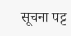सूचना पट्ट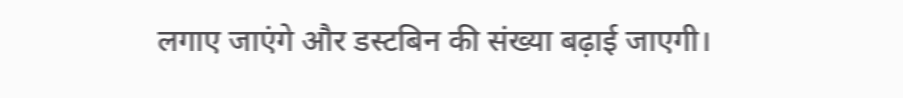लगाए जाएंगे और डस्टबिन की संख्या बढ़ाई जाएगी।